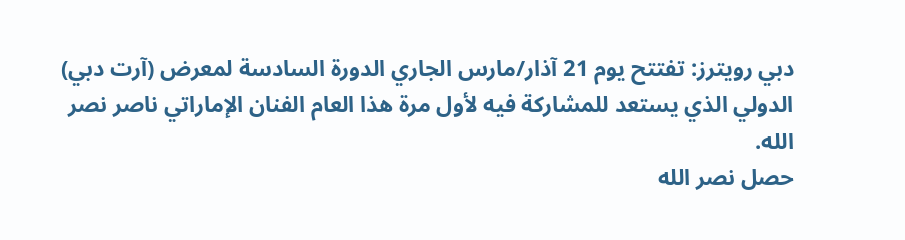دبي رويترز: تفتتح يوم 21 آذار/مارس الجاري الدورة السادسة لمعرض (آرت دبي) الدولي الذي يستعد للمشاركة فيه لأول مرة هذا العام الفنان الإماراتي ناصر نصر الله.
حصل نصر الله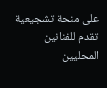على منحة تشجيعية تقدم للفنانين المحليين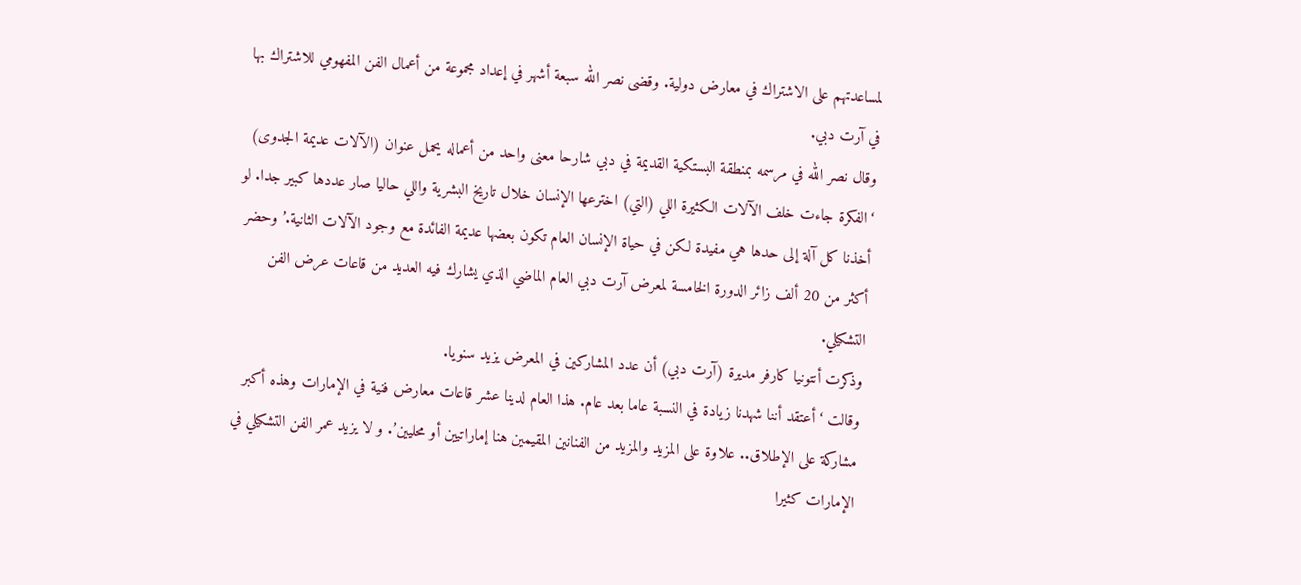لمساعدتهم على الاشتراك في معارض دولية. وقضى نصر الله سبعة أشهر في إعداد مجموعة من أعمال الفن المفهومي للاشتراك بها في آرت دبي.
وقال نصر الله في مرسمه بمنطقة البستكية القديمة في دبي شارحا معنى واحد من أعماله يحمل عنوان (الآلات عديمة الجدوى) ‘الفكرة جاءت خلف الآلات الكثيرة اللي (التي) اخترعها الإنسان خلال تاريخ البشرية واللي حاليا صار عددها كبير جدا. لو أخذنا كل آلة إلى حدها هي مفيدة لكن في حياة الإنسان العام تكون بعضها عديمة الفائدة مع وجود الآلات الثانية.’وحضر أكثر من 20 ألف زائر الدورة الخامسة لمعرض آرت دبي العام الماضي الذي يشارك فيه العديد من قاعات عرض الفن التشكيلي.
وذكرت أنتونيا كارفر مديرة (آرت دبي) أن عدد المشاركين في المعرض يزيد سنويا.
وقالت ‘أعتقد أننا شهدنا زيادة في النسبة عاما بعد عام. هذا العام لدينا عشر قاعات معارض فنية في الإمارات وهذه أكبر مشاركة على الإطلاق.. علاوة على المزيد والمزيد من الفنانين المقيمين هنا إماراتيين أو محليين’. و لا يزيد عمر الفن التشكيلي في الإمارات كثيرا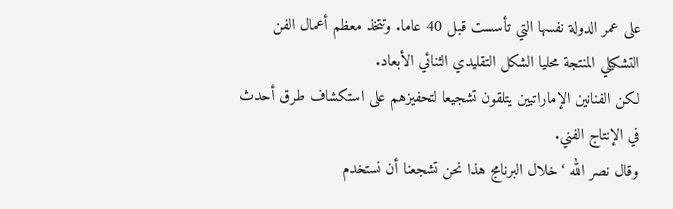على عمر الدولة نفسها التي تأسست قبل 40 عاما. وتتخذ معظم أعمال الفن التشكيلي المنتجة محليا الشكل التقليدي الثنائي الأبعاد.
لكن الفنانين الإماراتيين يتلقون تشجيعا لتحفيزهم على استكشاف طرق أحدث في الإنتاج الفني.
وقال نصر الله ‘خلال البرنامج هذا نحن تشجعنا أن نستخدم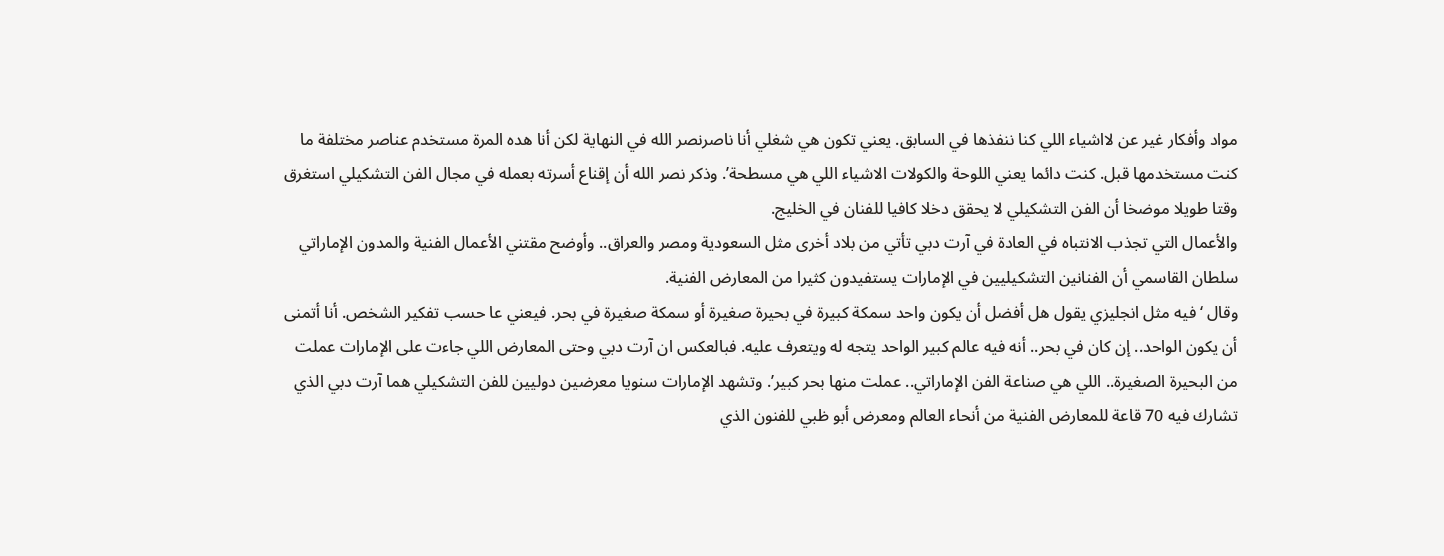مواد وأفكار غير عن لااشياء اللي كنا ننفذها في السابق. يعني تكون هي شغلي أنا ناصرنصر الله في النهاية لكن أنا هده المرة مستخدم عناصر مختلفة ما كنت مستخدمها قبل. كنت دائما يعني اللوحة والكولات الاشياء اللي هي مسطحة’. وذكر نصر الله أن إقناع أسرته بعمله في مجال الفن التشكيلي استغرق وقتا طويلا موضخا أن الفن التشكيلي لا يحقق دخلا كافيا للفنان في الخليج.
والأعمال التي تجذب الانتباه في العادة في آرت دبي تأتي من بلاد أخرى مثل السعودية ومصر والعراق.. وأوضح مقتني الأعمال الفنية والمدون الإماراتي سلطان القاسمي أن الفنانين التشكيليين في الإمارات يستفيدون كثيرا من المعارض الفنية.
وقال ‘فيه مثل انجليزي يقول هل أفضل أن يكون واحد سمكة كبيرة في بحيرة صغيرة أو سمكة صغيرة في بحر. فيعني عا حسب تفكير الشخص. أنا أتمنى أن يكون الواحد.. إن كان في بحر.. أنه فيه عالم كبير الواحد يتجه له ويتعرف عليه. فبالعكس ان آرت دبي وحتى المعارض اللي جاءت على الإمارات عملت من البحيرة الصغيرة.. اللي هي صناعة الفن الإماراتي.. عملت منها بحر كبير’. وتشهد الإمارات سنويا معرضين دوليين للفن التشكيلي هما آرت دبي الذي تشارك فيه 70 قاعة للمعارض الفنية من أنحاء العالم ومعرض أبو ظبي للفنون الذي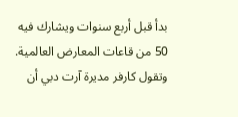بدأ قبل أربع سنوات ويشارك فيه 50 من قاعات المعارض العالمية.
وتقول كارفر مديرة آرت دبي أن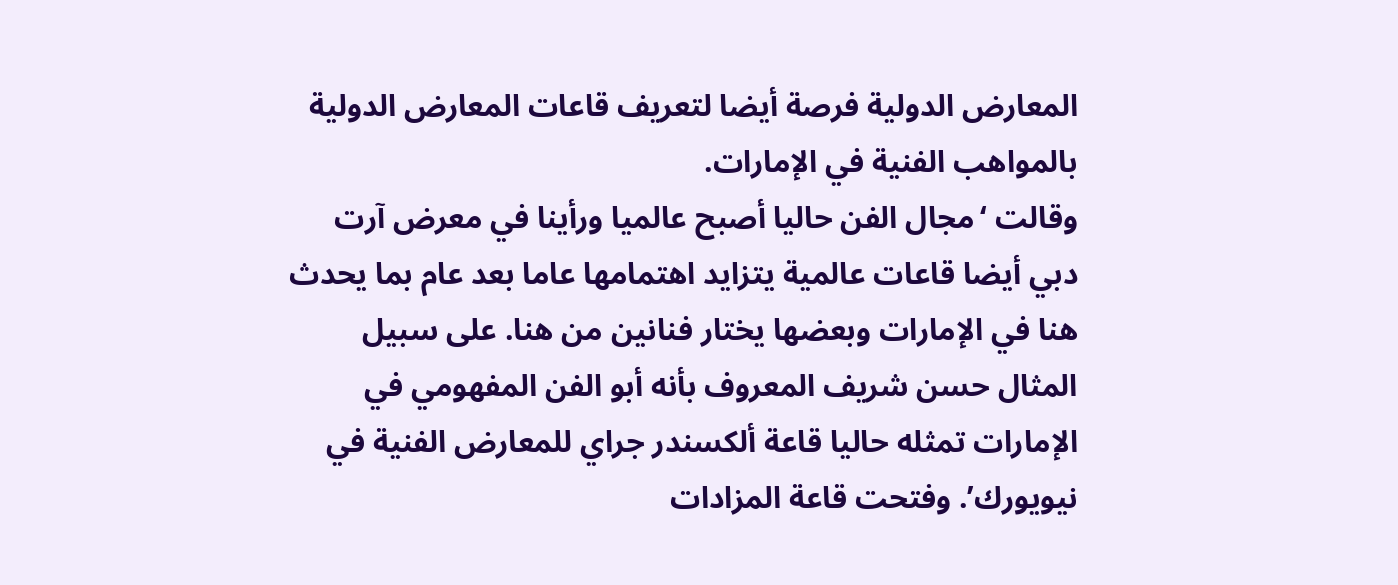المعارض الدولية فرصة أيضا لتعريف قاعات المعارض الدولية بالمواهب الفنية في الإمارات.
وقالت ‘مجال الفن حاليا أصبح عالميا ورأينا في معرض آرت دبي أيضا قاعات عالمية يتزايد اهتمامها عاما بعد عام بما يحدث هنا في الإمارات وبعضها يختار فنانين من هنا. على سبيل المثال حسن شريف المعروف بأنه أبو الفن المفهومي في الإمارات تمثله حاليا قاعة ألكسندر جراي للمعارض الفنية في نيويورك’. وفتحت قاعة المزادات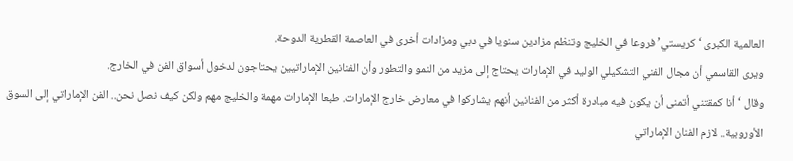العالمية الكبرى ‘كريستي’ فروعا في الخليج وتنظم مزادين سنويا في دبي ومزادات أخرى في العاصمة القطرية الدوحة.
ويرى القاسمي أن مجال الفني التشكيلي الوليد في الإمارات يحتاج إلى مزيد من النمو والتطور وأن الفنانين الإماراتيين يحتاجون لدخول أسواق الفن في الخارج.
وقال ‘أنا كمقتني أتمنى أن يكون فيه مبادرة أكثر من الفنانين أنهم يشاركوا في معارض خارج الإمارات. طبعا الإمارات مهمة والخليج مهم ولكن كيف نصل نحن.. الفن الإماراتي إلى السوق الأوروبية.. لازم الفنان الإماراتي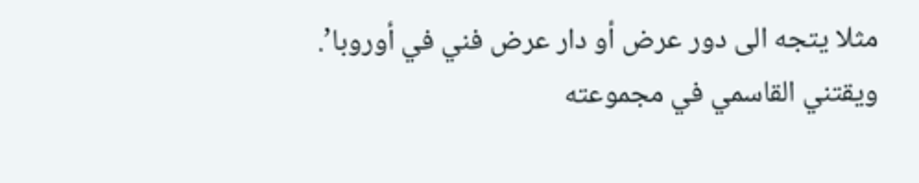مثلا يتجه الى دور عرض أو دار عرض فني في أوروبا’. ويقتني القاسمي في مجموعته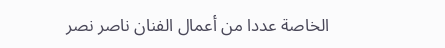الخاصة عددا من أعمال الفنان ناصر نصر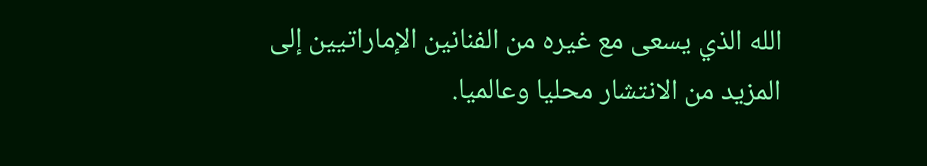الله الذي يسعى مع غيره من الفنانين الإماراتيين إلى المزيد من الانتشار محليا وعالميا.